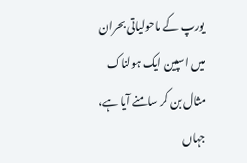یورپ کے ماحولیاتی بحران میں اسپین ایک ہولناک مثال بن کر سامنے آیا ہے، جہاں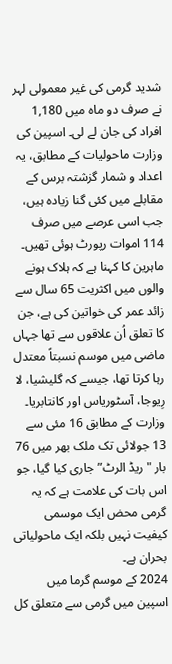شدید گرمی کی غیر معمولی لہر نے صرف دو ماہ میں 1,180 افراد کی جان لے لی۔ اسپین کی وزارت ماحولیات کے مطابق، یہ اعداد و شمار گزشتہ برس کے مقابلے میں کئی گنا زیادہ ہیں، جب اسی عرصے میں صرف 114 اموات رپورٹ ہوئی تھیں۔
ماہرین کا کہنا ہے کہ ہلاک ہونے والوں میں اکثریت 65 سال سے زائد عمر کی خواتین کی ہے، جن کا تعلق اُن علاقوں سے تھا جہاں ماضی میں موسم نسبتاً معتدل رہا کرتا تھا، جیسے کہ گلیشیا، لا رِیوجا، آسٹوریاس اور کانتابریا۔
وزارت کے مطابق 16 مئی سے 13 جولائی تک ملک بھر میں 76 بار "ریڈ الرٹ” جاری کیا گیا، جو اس بات کی علامت ہے کہ یہ گرمی محض ایک موسمی کیفیت نہیں بلکہ ایک ماحولیاتی بحران ہے۔
2024 کے موسم گرما میں اسپین میں گرمی سے متعلق کل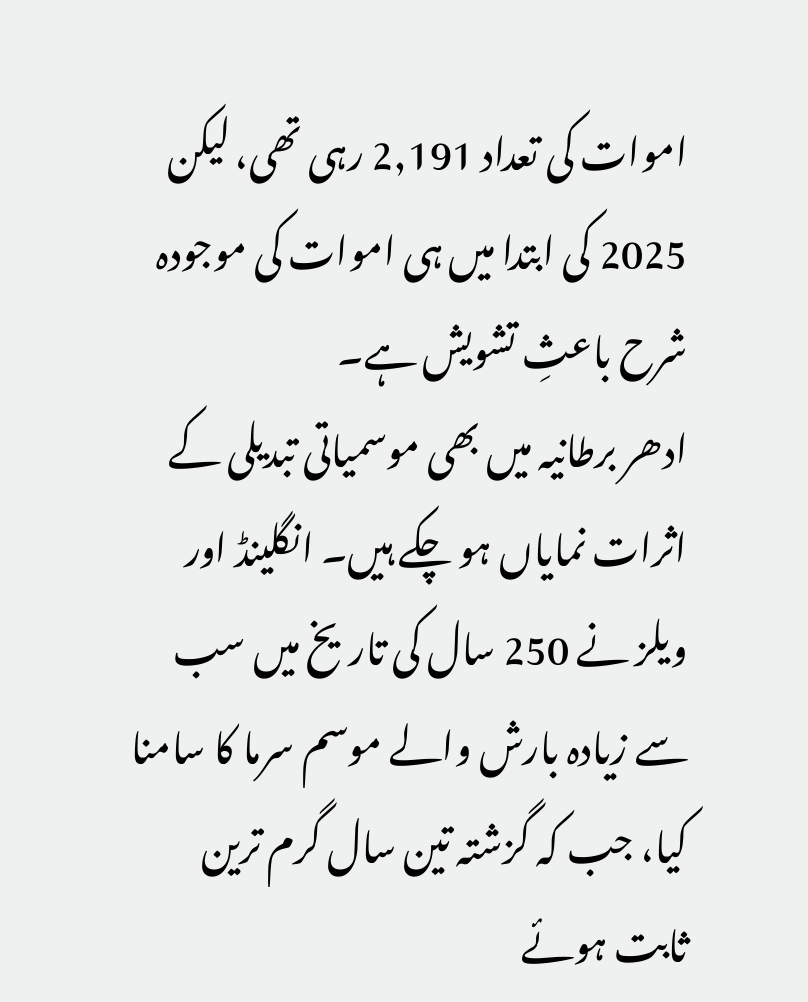اموات کی تعداد 2,191 رہی تھی، لیکن 2025 کی ابتدا میں ہی اموات کی موجودہ شرح باعثِ تشویش ہے۔
ادھر برطانیہ میں بھی موسمیاتی تبدیلی کے اثرات نمایاں ہو چکے ہیں۔ انگلینڈ اور ویلز نے 250 سال کی تاریخ میں سب سے زیادہ بارش والے موسم سرما کا سامنا کیا، جب کہ گزشتہ تین سال گرم ترین ثابت ہوئے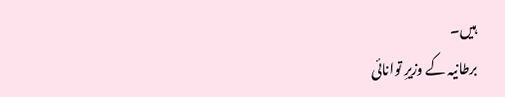ہیں۔
برطانیہ کے وزیرِ توانائی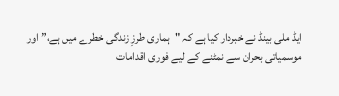ایڈ ملی بینڈ نے خبردار کیا ہے کہ "ہماری طرزِ زندگی خطرے میں ہے،” اور موسمیاتی بحران سے نمٹنے کے لیے فوری اقدامات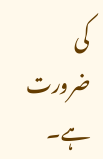کی ضرورت ہے۔